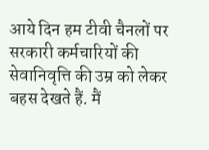आये दिन हम टीवी चैनलों पर सरकारी कर्मचारियों की सेवानिवृत्ति की उम्र को लेकर बहस देखते हैं. मैं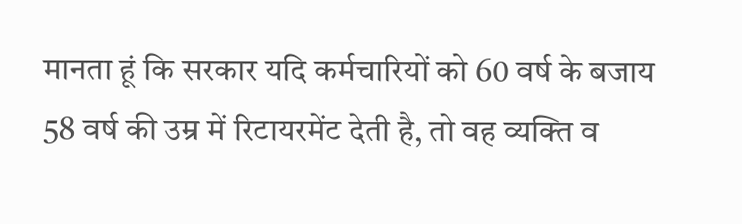मानता हूं कि सरकार यदि कर्मचारियों को 60 वर्ष के बजाय 58 वर्ष की उम्र में रिटायरमेंट देती है, तो वह व्यक्ति व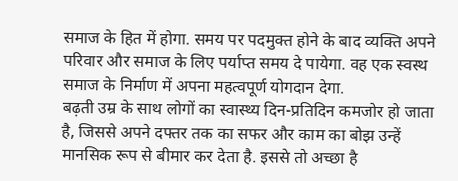समाज के हित में होगा. समय पर पदमुक्त होने के बाद व्यक्ति अपने परिवार और समाज के लिए पर्याप्त समय दे पायेगा. वह एक स्वस्थ समाज के निर्माण में अपना महत्वपूर्ण योगदान देगा.
बढ़ती उम्र के साथ लोगों का स्वास्थ्य दिन-प्रतिदिन कमजोर हो जाता है, जिससे अपने दफ्तर तक का सफर और काम का बोझ उन्हें मानसिक रूप से बीमार कर देता है. इससे तो अच्छा है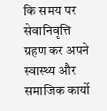कि समय पर सेवानिवृत्ति ग्रहण कर अपने स्वास्थ्य और समाजिक कार्यो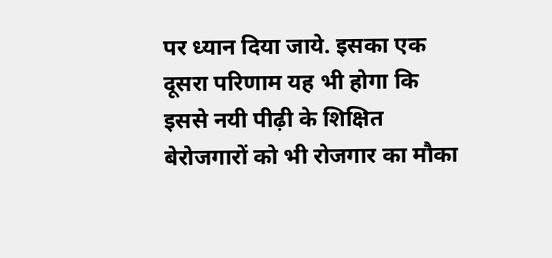पर ध्यान दिया जाये. इसका एक दूसरा परिणाम यह भी होगा कि इससे नयी पीढ़ी के शिक्षित बेरोजगारों को भी रोजगार का मौका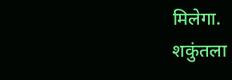मिलेगा.
शकुंतला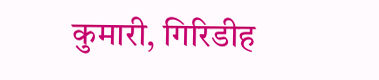कुमारी, गिरिडीह